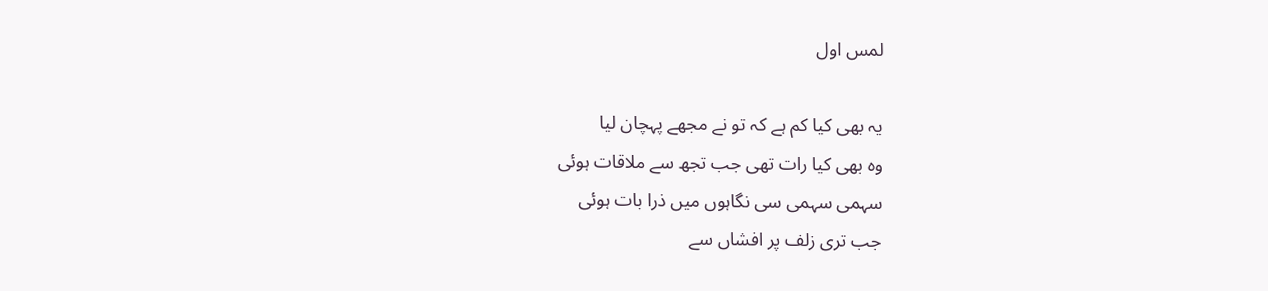لمس اول

یہ بھی کیا کم ہے کہ تو نے مجھے پہچان لیا
وہ بھی کیا رات تھی جب تجھ سے ملاقات ہوئی
سہمی سہمی سی نگاہوں میں ذرا بات ہوئی
جب تری زلف پر افشاں سے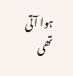ہوا آتی تھی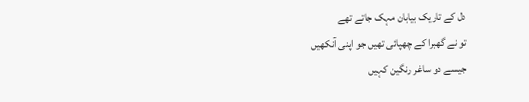دل کے تاریک بیابان مہک جاتے تھے
تو نے گھبرا کے چھپائی تھیں جو اپنی آنکھیں
جیسے دو ساغر رنگین کہیں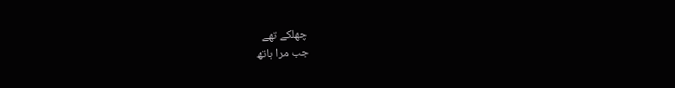چھلکے تھے
جب مرا ہاتھ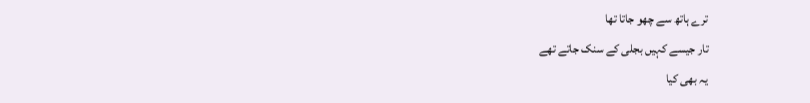ترے ہاتھ سے چھو جاتا تھا
تار جیسے کہیں بجلی کے سنک جاتے تھے
یہ بھی کیا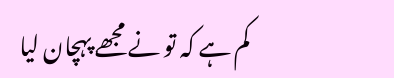کم ہے کہ تو نے مجھے پہچان لیا